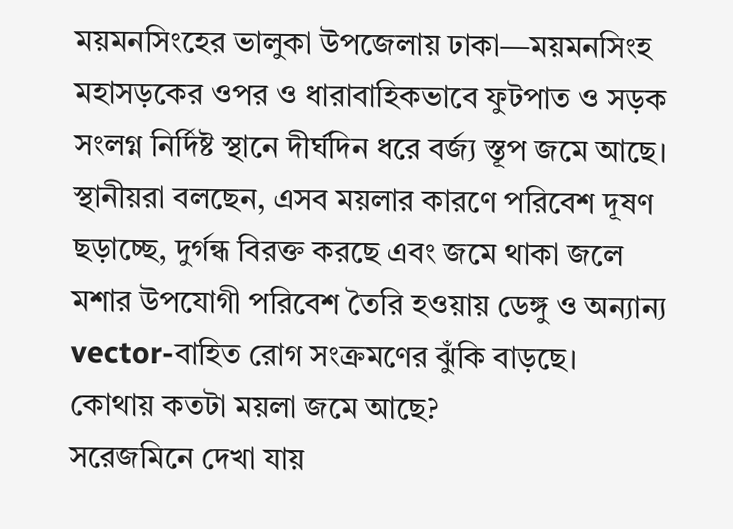ময়মনসিংহের ভালুকা উপজেলায় ঢাকা—ময়মনসিংহ মহাসড়কের ওপর ও ধারাবাহিকভাবে ফুটপাত ও সড়ক সংলগ্ন নির্দিষ্ট স্থানে দীর্ঘদিন ধরে বর্জ্য স্তূপ জমে আছে। স্থানীয়রা বলছেন, এসব ময়লার কারণে পরিবেশ দূষণ ছড়াচ্ছে, দুর্গন্ধ বিরক্ত করছে এবং জমে থাকা জলে মশার উপযোগী পরিবেশ তৈরি হওয়ায় ডেঙ্গু ও অন্যান্য vector-বাহিত রোগ সংক্রমণের ঝুঁকি বাড়ছে।
কোথায় কতটা ময়লা জমে আছে?
সরেজমিনে দেখা যায়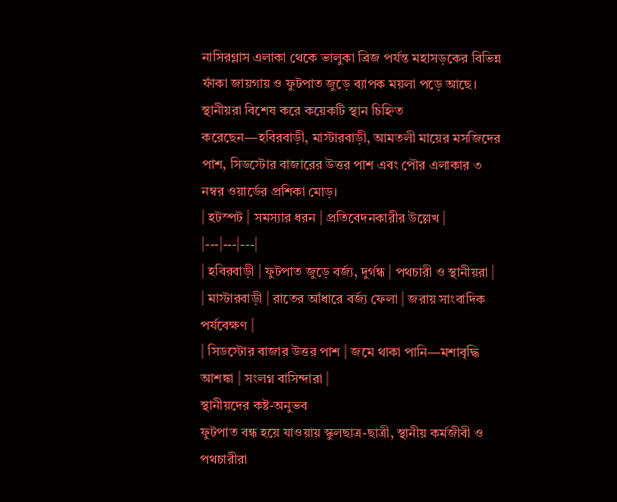নাসিরগ্লাস এলাকা থেকে ভালুকা ব্রিজ পর্যন্ত মহাসড়কের বিভিন্ন ফাঁকা জায়গায় ও ফুটপাত জুড়ে ব্যাপক ময়লা পড়ে আছে। স্থানীয়রা বিশেষ করে কয়েকটি স্থান চিহ্নিত করেছেন—হবিরবাড়ী, মাস্টারবাড়ী, আমতলী মায়ের মসজিদের পাশ, সিডস্টোর বাজারের উত্তর পাশ এবং পৌর এলাকার ৩ নম্বর ওয়ার্ডের প্রশিকা মোড়।
| হটস্পট | সমস্যার ধরন | প্রতিবেদনকারীর উল্লেখ |
|---|---|---|
| হবিরবাড়ী | ফুটপাত জুড়ে বর্জ্য, দুর্গন্ধ | পথচারী ও স্থানীয়রা |
| মাস্টারবাড়ী | রাতের আঁধারে বর্জ্য ফেলা | জরায় সাংবাদিক পর্যবেক্ষণ |
| সিডস্টোর বাজার উত্তর পাশ | জমে থাকা পানি—মশাবৃদ্ধি আশঙ্কা | সংলগ্ন বাসিন্দারা |
স্থানীয়দের কষ্ট-অনুভব
ফুটপাত বন্ধ হয়ে যাওয়ায় স্কুলছাত্র-ছাত্রী, স্থানীয় কর্মজীবী ও পথচারীরা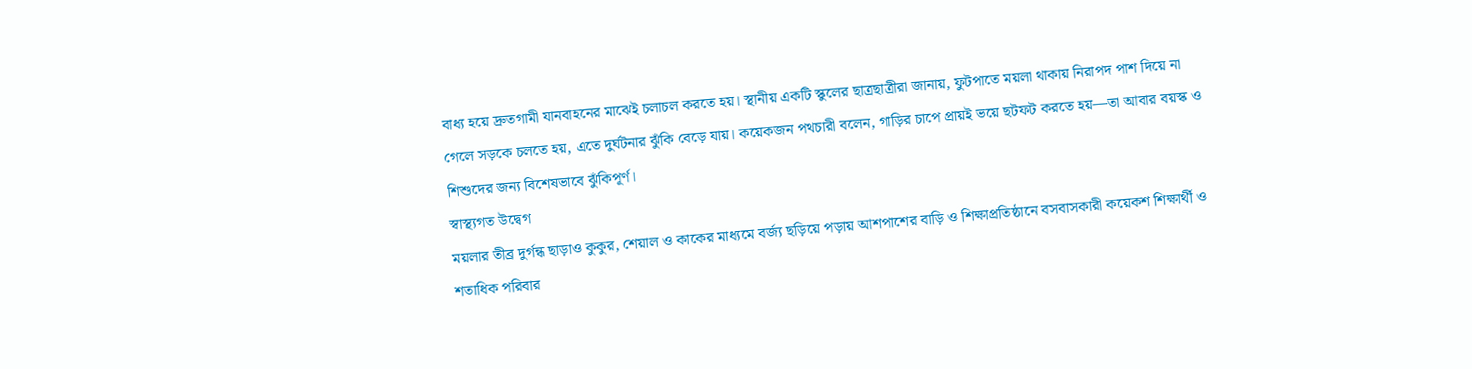বাধ্য হয়ে দ্রুতগামী যানবাহনের মাঝেই চলাচল করতে হয়। স্থানীয় একটি স্কুলের ছাত্রছাত্রীরা জানায়, ফুটপাতে ময়লা থাকায় নিরাপদ পাশ দিয়ে না গেলে সড়কে চলতে হয়, এতে দুর্ঘটনার ঝুঁকি বেড়ে যায়। কয়েকজন পথচারী বলেন, গাড়ির চাপে প্রায়ই ভয়ে ছটফট করতে হয়—তা আবার বয়স্ক ও শিশুদের জন্য বিশেষভাবে ঝুঁকিপূর্ণ।
স্বাস্থ্যগত উদ্বেগ
ময়লার তীব্র দুর্গন্ধ ছাড়াও কুকুর, শেয়াল ও কাকের মাধ্যমে বর্জ্য ছড়িয়ে পড়ায় আশপাশের বাড়ি ও শিক্ষাপ্রতিষ্ঠানে বসবাসকারী কয়েকশ শিক্ষার্থী ও শতাধিক পরিবার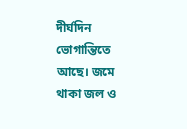দীর্ঘদিন ভোগান্তিতে আছে। জমে থাকা জল ও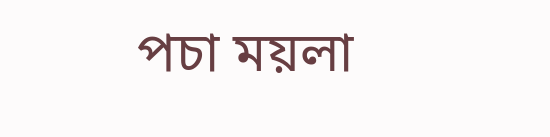পচা ময়লা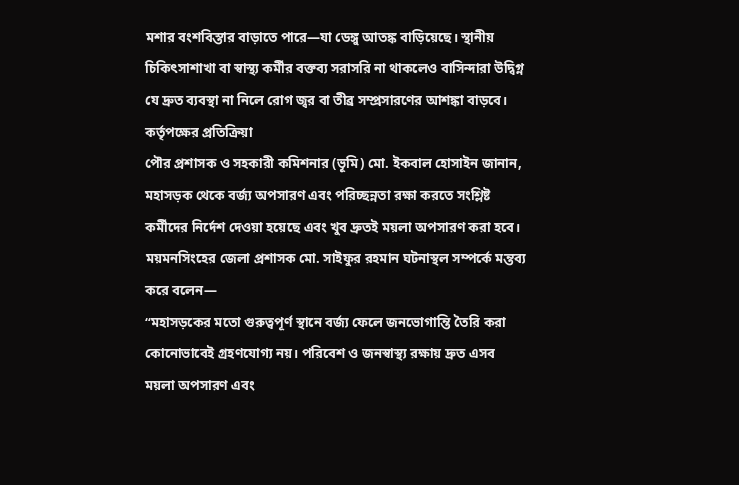মশার বংশবিস্তার বাড়াতে পারে—যা ডেঙ্গু আতঙ্ক বাড়িয়েছে। স্থানীয় চিকিৎসাশাখা বা স্বাস্থ্য কর্মীর বক্তব্য সরাসরি না থাকলেও বাসিন্দারা উদ্বিগ্ন যে দ্রুত ব্যবস্থা না নিলে রোগ জ্বর বা তীব্র সম্প্রসারণের আশঙ্কা বাড়বে।
কর্তৃপক্ষের প্রতিক্রিয়া
পৌর প্রশাসক ও সহকারী কমিশনার (ভূমি) মো. ইকবাল হোসাইন জানান, মহাসড়ক থেকে বর্জ্য অপসারণ এবং পরিচ্ছন্নতা রক্ষা করতে সংশ্লিষ্ট কর্মীদের নির্দেশ দেওয়া হয়েছে এবং খুব দ্রুতই ময়লা অপসারণ করা হবে। ময়মনসিংহের জেলা প্রশাসক মো. সাইফুর রহমান ঘটনাস্থল সম্পর্কে মন্তব্য করে বলেন—
“মহাসড়কের মতো গুরুত্বপূর্ণ স্থানে বর্জ্য ফেলে জনভোগান্তি তৈরি করা কোনোভাবেই গ্রহণযোগ্য নয়। পরিবেশ ও জনস্বাস্থ্য রক্ষায় দ্রুত এসব ময়লা অপসারণ এবং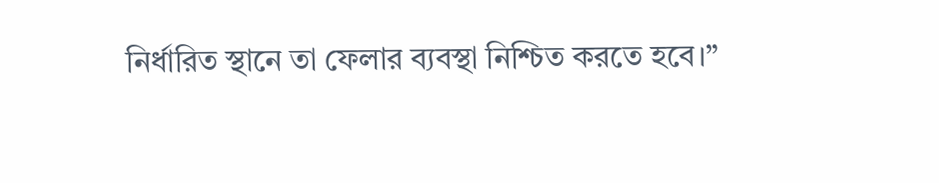নির্ধারিত স্থানে তা ফেলার ব্যবস্থা নিশ্চিত করতে হবে।”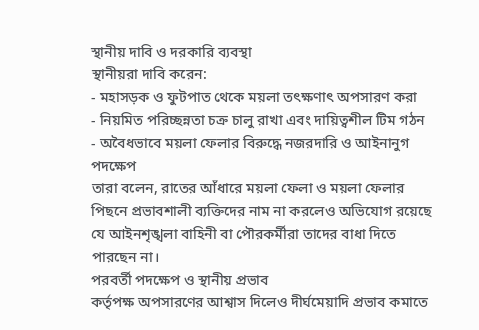স্থানীয় দাবি ও দরকারি ব্যবস্থা
স্থানীয়রা দাবি করেন:
- মহাসড়ক ও ফুটপাত থেকে ময়লা তৎক্ষণাৎ অপসারণ করা
- নিয়মিত পরিচ্ছন্নতা চক্র চালু রাখা এবং দায়িত্বশীল টিম গঠন
- অবৈধভাবে ময়লা ফেলার বিরুদ্ধে নজরদারি ও আইনানুগ পদক্ষেপ
তারা বলেন, রাতের আঁধারে ময়লা ফেলা ও ময়লা ফেলার পিছনে প্রভাবশালী ব্যক্তিদের নাম না করলেও অভিযোগ রয়েছে যে আইনশৃঙ্খলা বাহিনী বা পৌরকর্মীরা তাদের বাধা দিতে পারছেন না।
পরবর্তী পদক্ষেপ ও স্থানীয় প্রভাব
কর্তৃপক্ষ অপসারণের আশ্বাস দিলেও দীর্ঘমেয়াদি প্রভাব কমাতে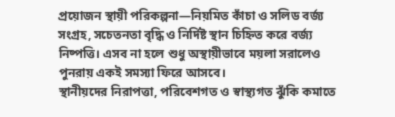প্রয়োজন স্থায়ী পরিকল্পনা—নিয়মিত কাঁচা ও সলিড বর্জ্য সংগ্রহ, সচেতনতা বৃদ্ধি ও নির্দিষ্ট স্থান চিহ্নিত করে বর্জ্য নিষ্পত্তি। এসব না হলে শুধু অস্থায়ীভাবে ময়লা সরালেও পুনরায় একই সমস্যা ফিরে আসবে।
স্থানীয়দের নিরাপত্তা, পরিবেশগত ও স্বাস্থ্যগত ঝুঁকি কমাতে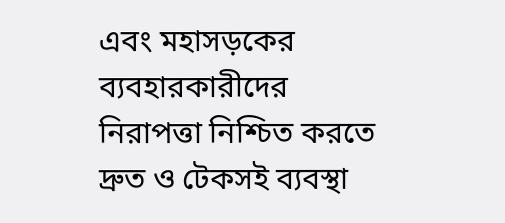এবং মহাসড়কের ব্যবহারকারীদের নিরাপত্তা নিশ্চিত করতে দ্রুত ও টেকসই ব্যবস্থা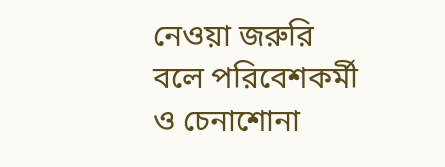নেওয়া জরুরি বলে পরিবেশকর্মী ও চেনাশোনা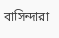বাসিন্দারা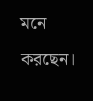মনে করছেন।